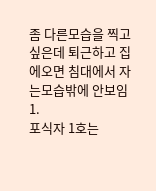좀 다른모습을 찍고싶은데 퇴근하고 집에오면 침대에서 자는모습밖에 안보임
1.
포식자 1호는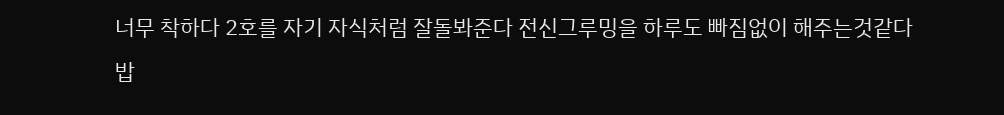너무 착하다 2호를 자기 자식처럼 잘돌봐준다 전신그루밍을 하루도 빠짐없이 해주는것같다
밥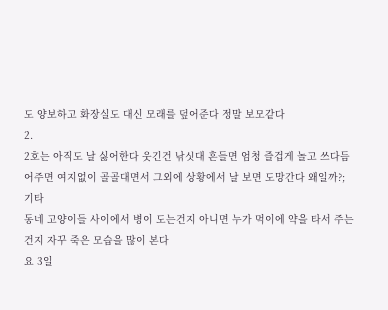도 양보하고 화장실도 대신 모래를 덮어준다 정말 보모같다
2.
2호는 아직도 날 싫어한다 웃긴건 낚싯대 흔들면 엄청 즐겁게 놀고 쓰다듬어주면 여지없이 골골대면서 그외에 상황에서 날 보면 도망간다 왜일까?;
기타
동네 고양이들 사이에서 병이 도는건지 아니면 누가 먹이에 약을 타서 주는건지 자꾸 죽은 모습을 많이 본다
요 3일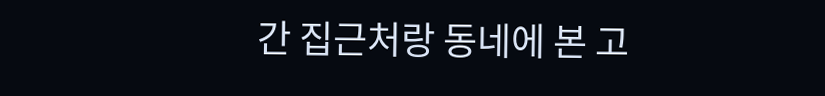간 집근처랑 동네에 본 고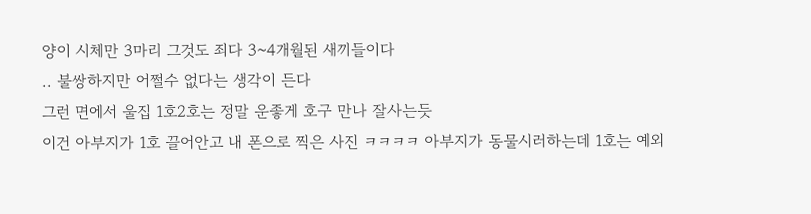양이 시체만 3마리 그것도 죄다 3~4개월된 새끼들이다
.. 불쌍하지만 어쩔수 없다는 생각이 든다
그런 면에서 울집 1호2호는 정말 운좋게 호구 만나 잘사는듯
이건 아부지가 1호 끌어안고 내 폰으로 찍은 사진 ㅋㅋㅋㅋ 아부지가 동물시러하는데 1호는 예외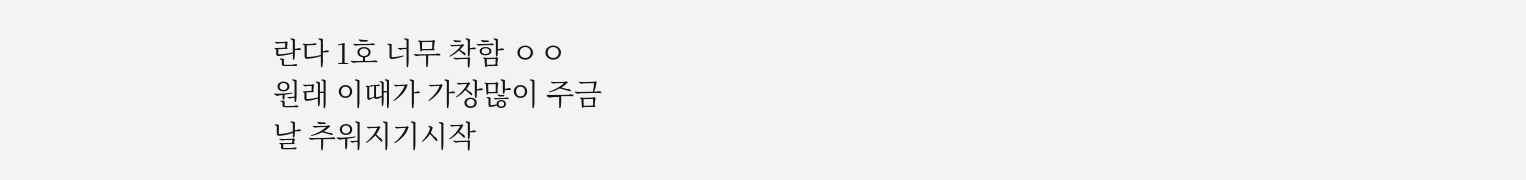란다 1호 너무 착함 ㅇㅇ
원래 이때가 가장많이 주금
날 추워지기시작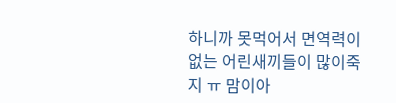하니까 못먹어서 면역력이 없는 어린새끼들이 많이죽지 ㅠ 맘이아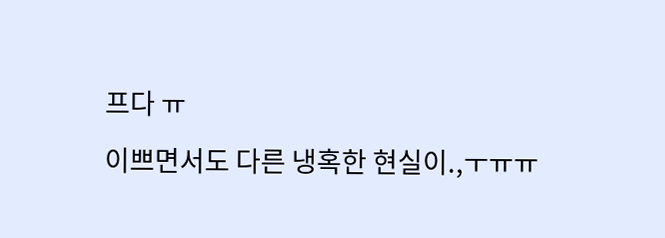프다 ㅠ
이쁘면서도 다른 냉혹한 현실이.,ㅜㅠㅠ